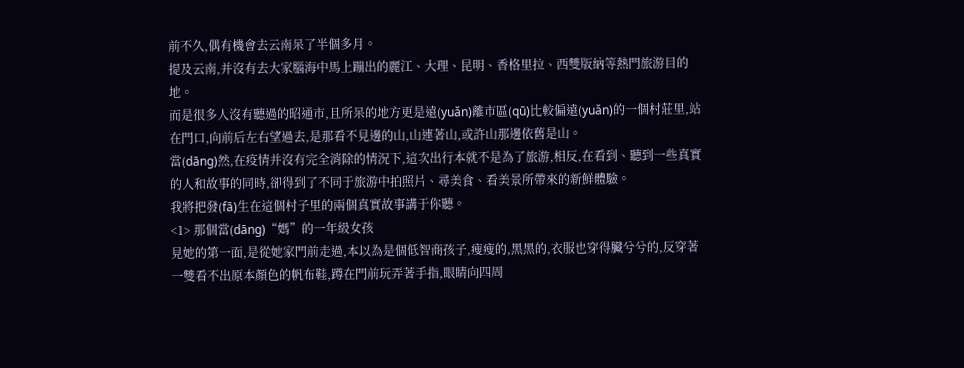前不久,偶有機會去云南呆了半個多月。
提及云南,并沒有去大家腦海中馬上蹦出的麗江、大理、昆明、香格里拉、西雙版納等熱門旅游目的地。
而是很多人沒有聽過的昭通市,且所呆的地方更是遠(yuǎn)離市區(qū)比較偏遠(yuǎn)的一個村莊里,站在門口,向前后左右望過去,是那看不見邊的山,山連著山,或許山那邊依舊是山。
當(dāng)然,在疫情并沒有完全消除的情況下,這次出行本就不是為了旅游,相反,在看到、聽到一些真實的人和故事的同時,卻得到了不同于旅游中拍照片、尋美食、看美景所帶來的新鮮體驗。
我將把發(fā)生在這個村子里的兩個真實故事講于你聽。
<1> 那個當(dāng)“媽”的一年級女孩
見她的第一面,是從她家門前走過,本以為是個低智商孩子,瘦瘦的,黑黑的,衣服也穿得臟兮兮的,反穿著一雙看不出原本顏色的帆布鞋,蹲在門前玩弄著手指,眼睛向四周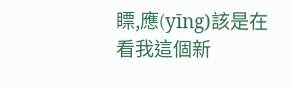瞟,應(yīng)該是在看我這個新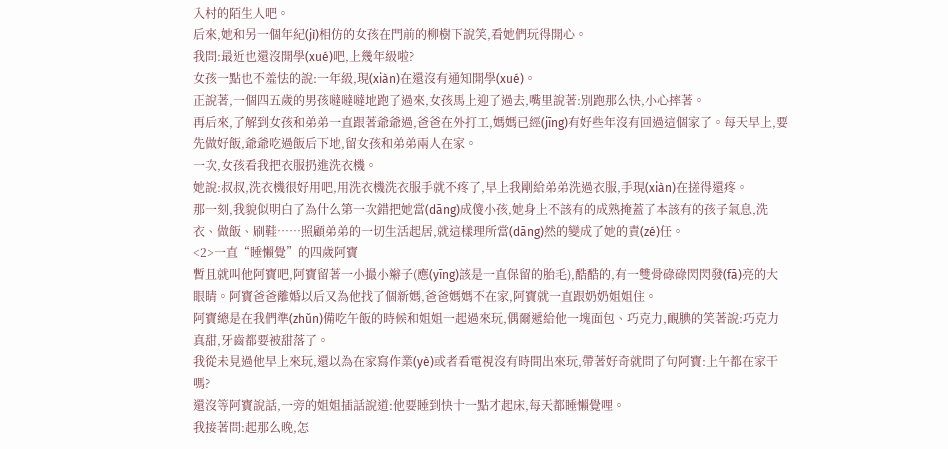入村的陌生人吧。
后來,她和另一個年紀(jì)相仿的女孩在門前的柳樹下說笑,看她們玩得開心。
我問:最近也還沒開學(xué)吧,上幾年級啦?
女孩一點也不羞怯的說:一年級,現(xiàn)在還沒有通知開學(xué)。
正說著,一個四五歲的男孩噠噠噠地跑了過來,女孩馬上迎了過去,嘴里說著:別跑那么快,小心摔著。
再后來,了解到女孩和弟弟一直跟著爺爺過,爸爸在外打工,媽媽已經(jīng)有好些年沒有回過這個家了。每天早上,要先做好飯,爺爺吃過飯后下地,留女孩和弟弟兩人在家。
一次,女孩看我把衣服扔進洗衣機。
她說:叔叔,洗衣機很好用吧,用洗衣機洗衣服手就不疼了,早上我剛給弟弟洗過衣服,手現(xiàn)在搓得還疼。
那一刻,我貌似明白了為什么第一次錯把她當(dāng)成傻小孩,她身上不該有的成熟掩蓋了本該有的孩子氣息,洗衣、做飯、刷鞋……照顧弟弟的一切生活起居,就這樣理所當(dāng)然的變成了她的責(zé)任。
<2>一直“睡懶覺”的四歲阿寶
暫且就叫他阿寶吧,阿寶留著一小撮小辮子(應(yīng)該是一直保留的胎毛),酷酷的,有一雙骨碌碌閃閃發(fā)亮的大眼睛。阿寶爸爸離婚以后又為他找了個新媽,爸爸媽媽不在家,阿寶就一直跟奶奶姐姐住。
阿寶總是在我們準(zhǔn)備吃午飯的時候和姐姐一起過來玩,偶爾遞給他一塊面包、巧克力,靦腆的笑著說:巧克力真甜,牙齒都要被甜落了。
我從未見過他早上來玩,還以為在家寫作業(yè)或者看電視沒有時間出來玩,帶著好奇就問了句阿寶:上午都在家干嗎?
還沒等阿寶說話,一旁的姐姐插話說道:他要睡到快十一點才起床,每天都睡懶覺哩。
我接著問:起那么晚,怎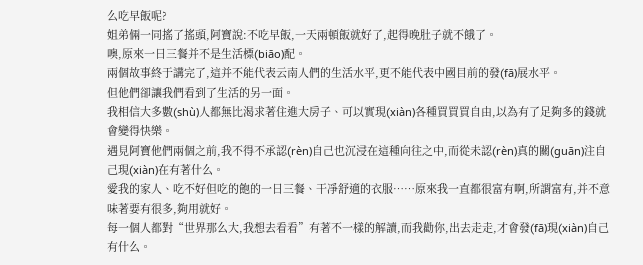么吃早飯呢?
姐弟倆一同搖了搖頭,阿寶說:不吃早飯,一天兩頓飯就好了,起得晚肚子就不餓了。
噢,原來一日三餐并不是生活標(biāo)配。
兩個故事終于講完了,這并不能代表云南人們的生活水平,更不能代表中國目前的發(fā)展水平。
但他們卻讓我們看到了生活的另一面。
我相信大多數(shù)人都無比渴求著住進大房子、可以實現(xiàn)各種買買買自由,以為有了足夠多的錢就會變得快樂。
遇見阿寶他們兩個之前,我不得不承認(rèn)自己也沉浸在這種向往之中,而從未認(rèn)真的關(guān)注自己現(xiàn)在有著什么。
愛我的家人、吃不好但吃的飽的一日三餐、干凈舒適的衣服……原來我一直都很富有啊,所謂富有,并不意味著要有很多,夠用就好。
每一個人都對“世界那么大,我想去看看”有著不一樣的解讀,而我勸你,出去走走,才會發(fā)現(xiàn)自己有什么。